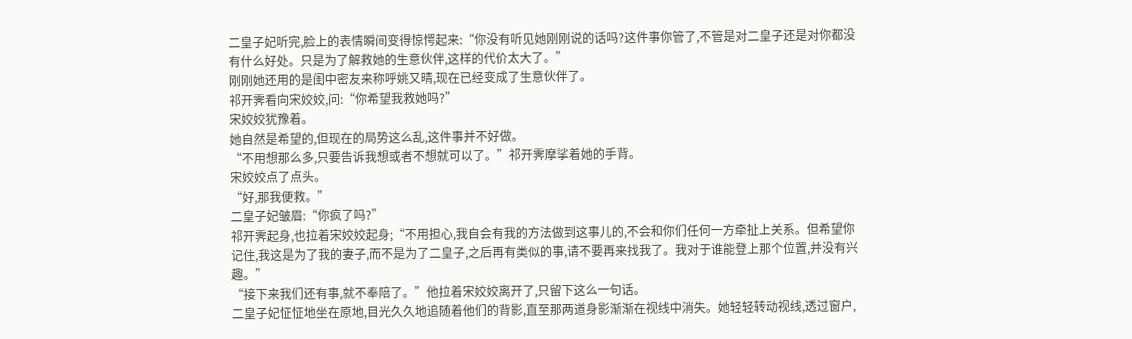二皇子妃听完,脸上的表情瞬间变得惊愕起来:“你没有听见她刚刚说的话吗?这件事你管了,不管是对二皇子还是对你都没有什么好处。只是为了解救她的生意伙伴,这样的代价太大了。”
刚刚她还用的是闺中密友来称呼姚又晴,现在已经变成了生意伙伴了。
祁开霁看向宋姣姣,问:“你希望我救她吗?”
宋姣姣犹豫着。
她自然是希望的,但现在的局势这么乱,这件事并不好做。
“不用想那么多,只要告诉我想或者不想就可以了。”祁开霁摩挲着她的手背。
宋姣姣点了点头。
“好,那我便救。”
二皇子妃皱眉:“你疯了吗?”
祁开霁起身,也拉着宋姣姣起身;“不用担心,我自会有我的方法做到这事儿的,不会和你们任何一方牵扯上关系。但希望你记住,我这是为了我的妻子,而不是为了二皇子,之后再有类似的事,请不要再来找我了。我对于谁能登上那个位置,并没有兴趣。”
“接下来我们还有事,就不奉陪了。”他拉着宋姣姣离开了,只留下这么一句话。
二皇子妃怔怔地坐在原地,目光久久地追随着他们的背影,直至那两道身影渐渐在视线中消失。她轻轻转动视线,透过窗户,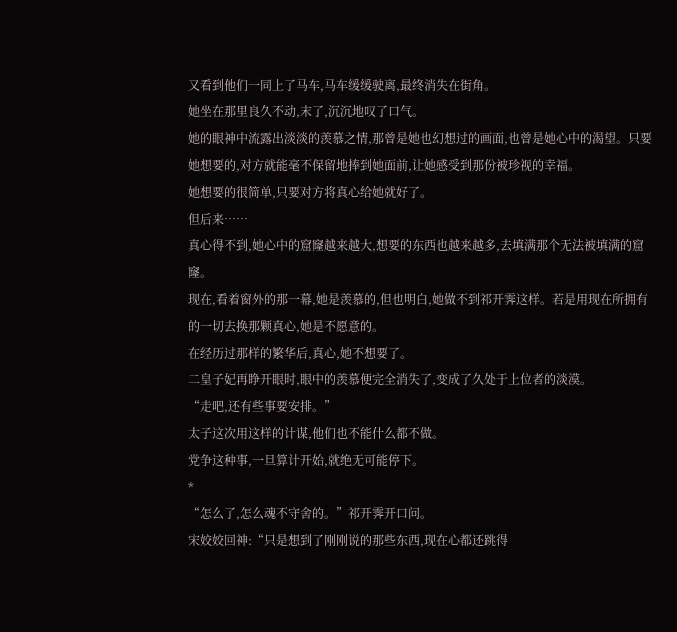又看到他们一同上了马车,马车缓缓驶离,最终消失在街角。
她坐在那里良久不动,末了,沉沉地叹了口气。
她的眼神中流露出淡淡的羡慕之情,那曾是她也幻想过的画面,也曾是她心中的渴望。只要她想要的,对方就能毫不保留地捧到她面前,让她感受到那份被珍视的幸福。
她想要的很简单,只要对方将真心给她就好了。
但后来……
真心得不到,她心中的窟窿越来越大,想要的东西也越来越多,去填满那个无法被填满的窟窿。
现在,看着窗外的那一幕,她是羡慕的,但也明白,她做不到祁开霁这样。若是用现在所拥有的一切去换那颗真心,她是不愿意的。
在经历过那样的繁华后,真心,她不想要了。
二皇子妃再睁开眼时,眼中的羡慕便完全消失了,变成了久处于上位者的淡漠。
“走吧,还有些事要安排。”
太子这次用这样的计谋,他们也不能什么都不做。
党争这种事,一旦算计开始,就绝无可能停下。
*
“怎么了,怎么魂不守舍的。”祁开霁开口问。
宋姣姣回神:“只是想到了刚刚说的那些东西,现在心都还跳得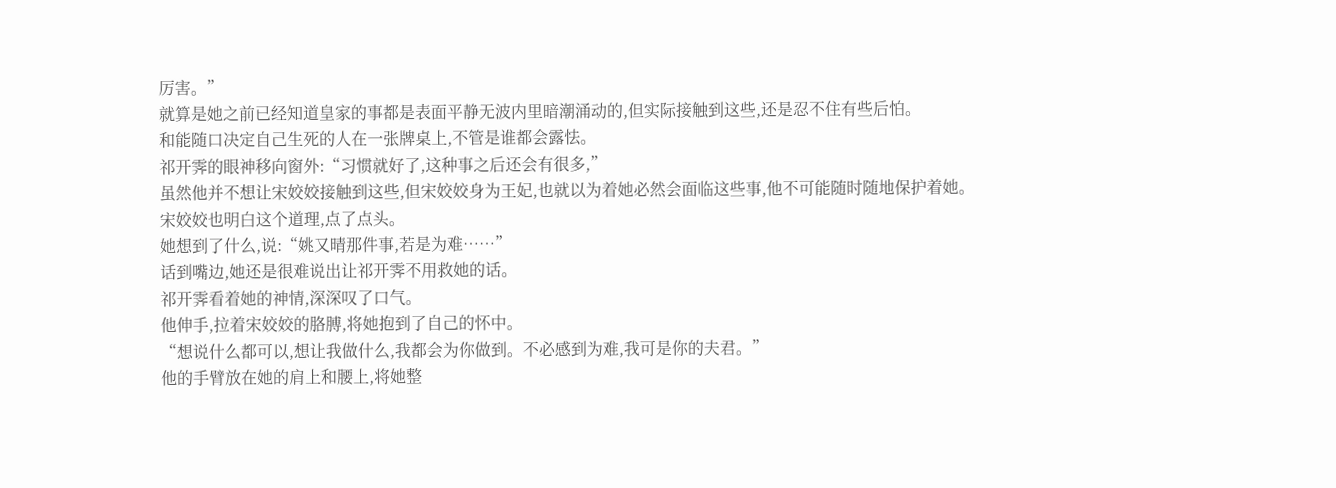厉害。”
就算是她之前已经知道皇家的事都是表面平静无波内里暗潮涌动的,但实际接触到这些,还是忍不住有些后怕。
和能随口决定自己生死的人在一张牌桌上,不管是谁都会露怯。
祁开霁的眼神移向窗外:“习惯就好了,这种事之后还会有很多,”
虽然他并不想让宋姣姣接触到这些,但宋姣姣身为王妃,也就以为着她必然会面临这些事,他不可能随时随地保护着她。
宋姣姣也明白这个道理,点了点头。
她想到了什么,说:“姚又晴那件事,若是为难……”
话到嘴边,她还是很难说出让祁开霁不用救她的话。
祁开霁看着她的神情,深深叹了口气。
他伸手,拉着宋姣姣的胳膊,将她抱到了自己的怀中。
“想说什么都可以,想让我做什么,我都会为你做到。不必感到为难,我可是你的夫君。”
他的手臂放在她的肩上和腰上,将她整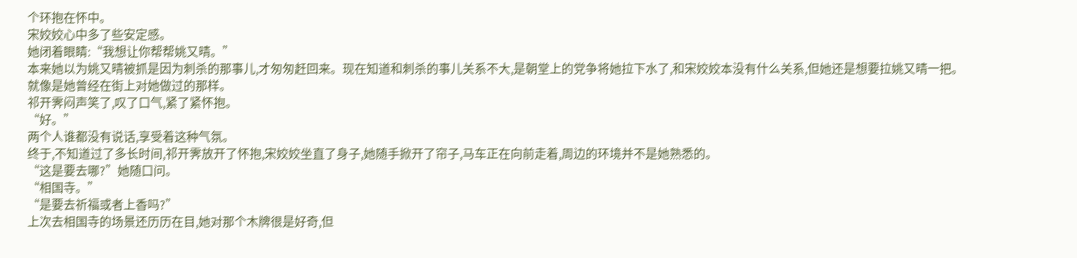个环抱在怀中。
宋姣姣心中多了些安定感。
她闭着眼睛:“我想让你帮帮姚又晴。”
本来她以为姚又晴被抓是因为刺杀的那事儿,才匆匆赶回来。现在知道和刺杀的事儿关系不大,是朝堂上的党争将她拉下水了,和宋姣姣本没有什么关系,但她还是想要拉姚又晴一把。
就像是她曾经在街上对她做过的那样。
祁开霁闷声笑了,叹了口气,紧了紧怀抱。
“好。”
两个人谁都没有说话,享受着这种气氛。
终于,不知道过了多长时间,祁开霁放开了怀抱,宋姣姣坐直了身子,她随手掀开了帘子,马车正在向前走着,周边的环境并不是她熟悉的。
“这是要去哪?”她随口问。
“相国寺。”
“是要去祈福或者上香吗?”
上次去相国寺的场景还历历在目,她对那个木牌很是好奇,但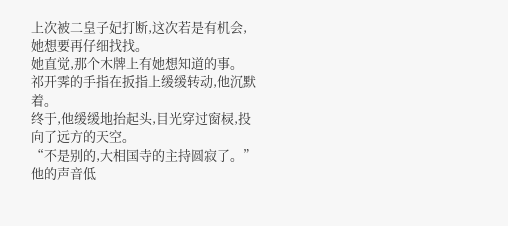上次被二皇子妃打断,这次若是有机会,她想要再仔细找找。
她直觉,那个木牌上有她想知道的事。
祁开霁的手指在扳指上缓缓转动,他沉默着。
终于,他缓缓地抬起头,目光穿过窗棂,投向了远方的天空。
“不是别的,大相国寺的主持圆寂了。”他的声音低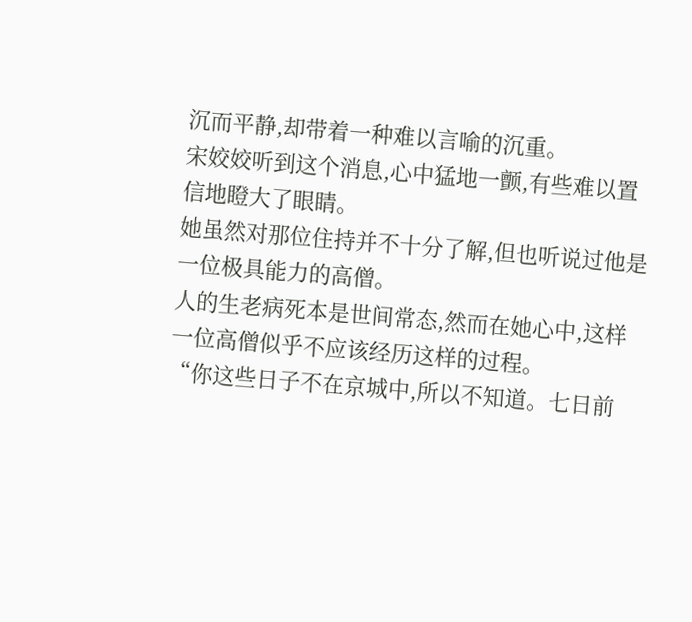沉而平静,却带着一种难以言喻的沉重。
宋姣姣听到这个消息,心中猛地一颤,有些难以置信地瞪大了眼睛。
她虽然对那位住持并不十分了解,但也听说过他是一位极具能力的高僧。
人的生老病死本是世间常态,然而在她心中,这样一位高僧似乎不应该经历这样的过程。
“你这些日子不在京城中,所以不知道。七日前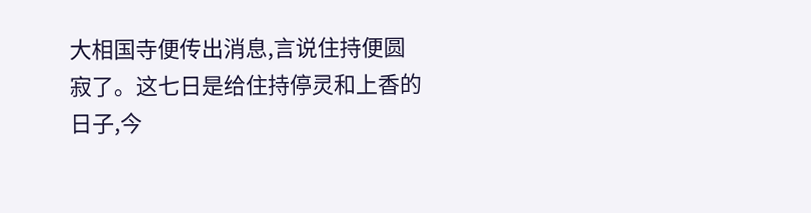大相国寺便传出消息,言说住持便圆寂了。这七日是给住持停灵和上香的日子,今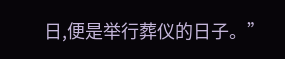日,便是举行葬仪的日子。”